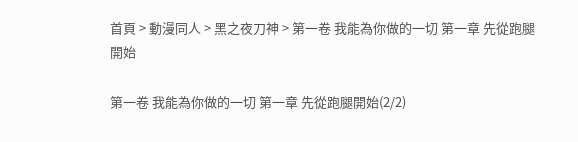首頁 > 動漫同人 > 黑之夜刀神 > 第一卷 我能為你做的一切 第一章 先從跑腿開始

第一卷 我能為你做的一切 第一章 先從跑腿開始(2/2)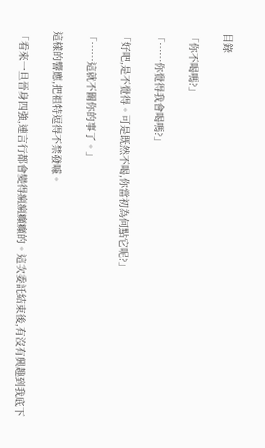目錄

「你不喝嗎?」

「……你覺得我會喝嗎?」

「好吧,是不覺得。可是既然不喝,你當初為何點它呢?」

「……這就不關你的事了。」

這樣的響應,把祖特逗得不禁發噱。

「看來一旦晉身四強,連言行都會變得瘋瘋癲癲的。這次委託結束後,有沒有興趣到我底下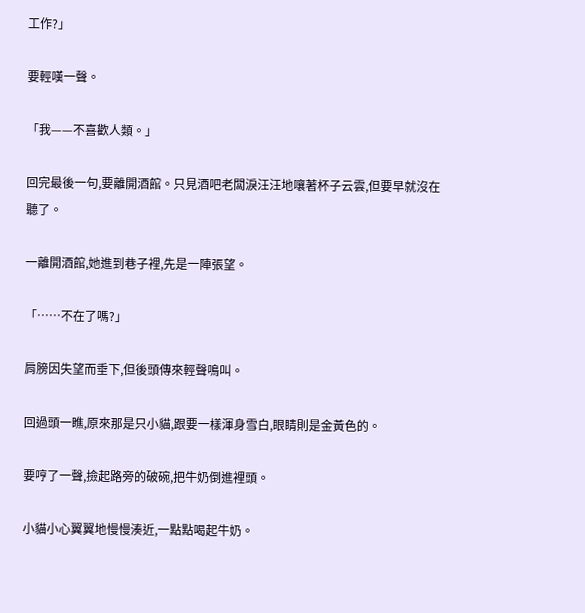工作?」

要輕嘆一聲。

「我——不喜歡人類。」

回完最後一句,要離開酒館。只見酒吧老闆淚汪汪地嚷著杯子云雲,但要早就沒在聽了。

一離開酒館,她進到巷子裡,先是一陣張望。

「……不在了嗎?」

肩膀因失望而垂下,但後頭傳來輕聲鳴叫。

回過頭一瞧,原來那是只小貓,跟要一樣渾身雪白,眼睛則是金黃色的。

要哼了一聲,撿起路旁的破碗,把牛奶倒進裡頭。

小貓小心翼翼地慢慢湊近,一點點喝起牛奶。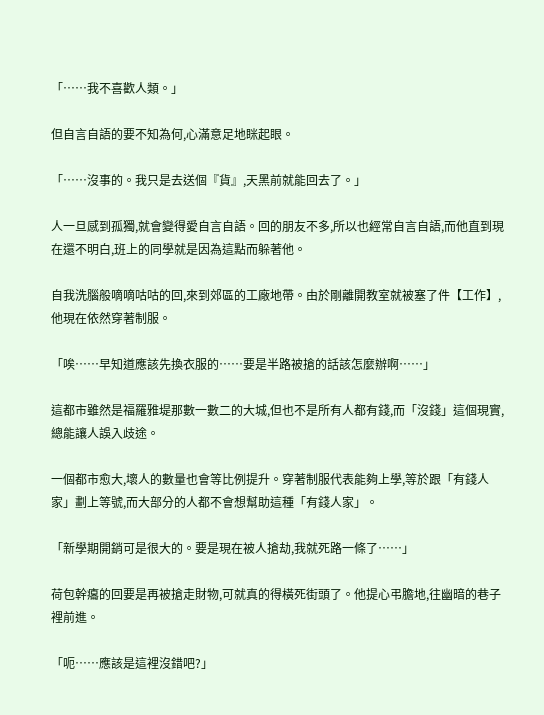「……我不喜歡人類。」

但自言自語的要不知為何,心滿意足地眯起眼。

「……沒事的。我只是去送個『貨』,天黑前就能回去了。」

人一旦感到孤獨,就會變得愛自言自語。回的朋友不多,所以也經常自言自語,而他直到現在還不明白,班上的同學就是因為這點而躲著他。

自我洗腦般嘀嘀咕咕的回,來到郊區的工廠地帶。由於剛離開教室就被塞了件【工作】,他現在依然穿著制服。

「唉……早知道應該先換衣服的……要是半路被搶的話該怎麼辦啊……」

這都市雖然是福羅雅堤那數一數二的大城,但也不是所有人都有錢,而「沒錢」這個現實,總能讓人誤入歧途。

一個都市愈大,壞人的數量也會等比例提升。穿著制服代表能夠上學,等於跟「有錢人家」劃上等號,而大部分的人都不會想幫助這種「有錢人家」。

「新學期開銷可是很大的。要是現在被人搶劫,我就死路一條了……」

荷包幹癟的回要是再被搶走財物,可就真的得橫死街頭了。他提心弔膽地,往幽暗的巷子裡前進。

「呃……應該是這裡沒錯吧?」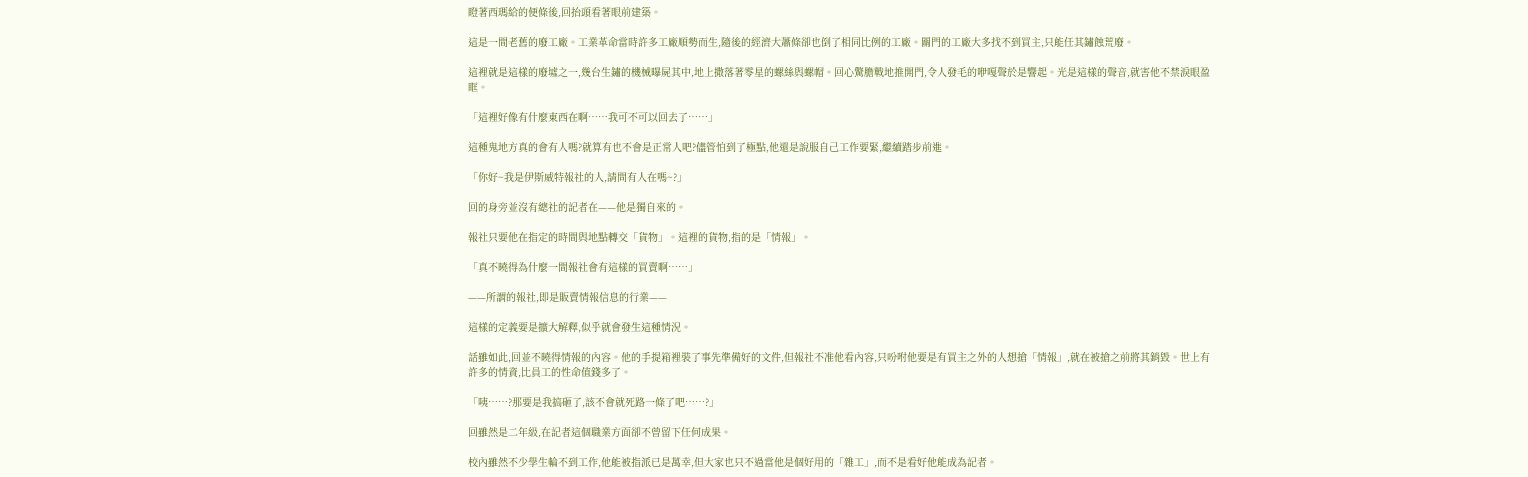瞪著西瑪給的便條後,回抬頭看著眼前建築。

這是一間老舊的廢工廠。工業革命當時許多工廠順勢而生,隨後的經濟大蕭條卻也倒了相同比例的工廠。關門的工廠大多找不到買主,只能任其鏽蝕荒廢。

這裡就是這樣的廢墟之一,幾台生鏽的機械曝屍其中,地上撒落著零星的螺絲與螺帽。回心驚膽戰地推開門,令人發毛的咿嘎聲於是響起。光是這樣的聲音,就害他不禁淚眼盈眶。

「這裡好像有什麼東西在啊……我可不可以回去了……」

這種鬼地方真的會有人嗎?就算有也不會是正常人吧?儘管怕到了極點,他還是說服自己工作要緊,繼續踏步前進。

「你好~我是伊斯威特報社的人,請問有人在嗎~?」

回的身旁並沒有總社的記者在——他是獨自來的。

報社只要他在指定的時間與地點轉交「貨物」。這裡的貨物,指的是「情報」。

「真不曉得為什麼一間報社會有這樣的買賣啊……」

——所謂的報社,即是販賣情報信息的行業——

這樣的定義要是擴大解釋,似乎就會發生這種情況。

話雖如此,回並不曉得情報的內容。他的手提箱裡裝了事先準備好的文件,但報社不准他看內容,只吩咐他要是有買主之外的人想搶「情報」,就在被搶之前將其銷毀。世上有許多的情資,比員工的性命值錢多了。

「咦……?那要是我搞砸了,該不會就死路一條了吧……?」

回雖然是二年級,在記者這個職業方面卻不曾留下任何成果。

校內雖然不少學生輪不到工作,他能被指派已是萬幸,但大家也只不過當他是個好用的「雜工」,而不是看好他能成為記者。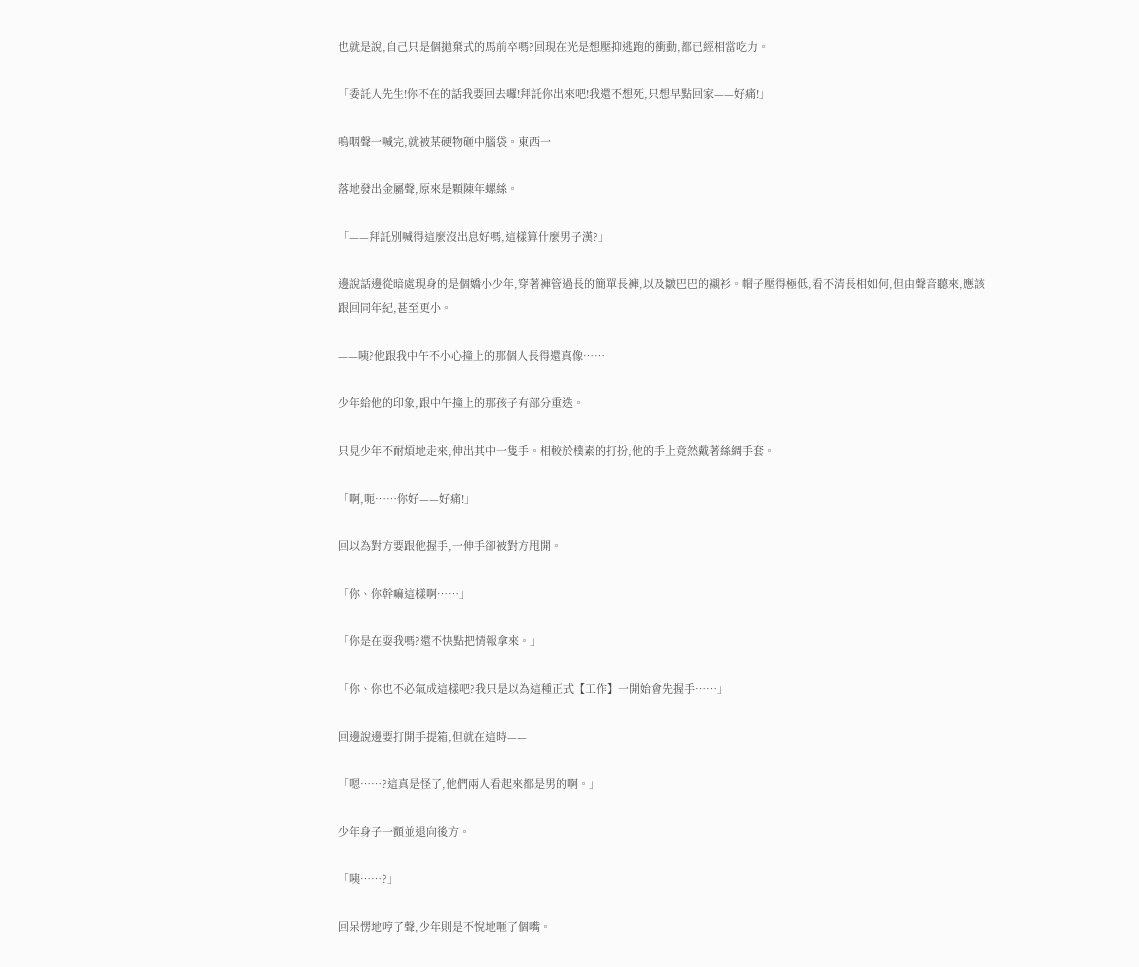也就是說,自己只是個拋棄式的馬前卒嗎?回現在光是想壓抑逃跑的衝動,都已經相當吃力。

「委託人先生!你不在的話我要回去囉!拜託你出來吧!我還不想死,只想早點回家——好痛!」

嗚咽聲一喊完,就被某硬物砸中腦袋。東西一

落地發出金屬聲,原來是顆陳年螺絲。

「——拜託別喊得這麼沒出息好嗎,這樣算什麼男子漢?」

邊說話邊從暗處現身的是個嬌小少年,穿著褲管過長的簡單長褲,以及皺巴巴的襯衫。帽子壓得極低,看不清長相如何,但由聲音聽來,應該跟回同年紀,甚至更小。

——咦?他跟我中午不小心撞上的那個人長得還真像……

少年給他的印象,跟中午撞上的那孩子有部分重迭。

只見少年不耐煩地走來,伸出其中一隻手。相較於樸素的打扮,他的手上竟然戴著絲綢手套。

「啊,呃……你好——好痛!」

回以為對方要跟他握手,一伸手卻被對方甩開。

「你、你幹嘛這樣啊……」

「你是在耍我嗎?還不快點把情報拿來。」

「你、你也不必氣成這樣吧?我只是以為這種正式【工作】一開始會先握手……」

回邊說邊要打開手提箱,但就在這時——

「嗯……?這真是怪了,他們兩人看起來都是男的啊。」

少年身子一顫並退向後方。

「咦……?」

回呆愣地哼了聲,少年則是不悅地咂了個嘴。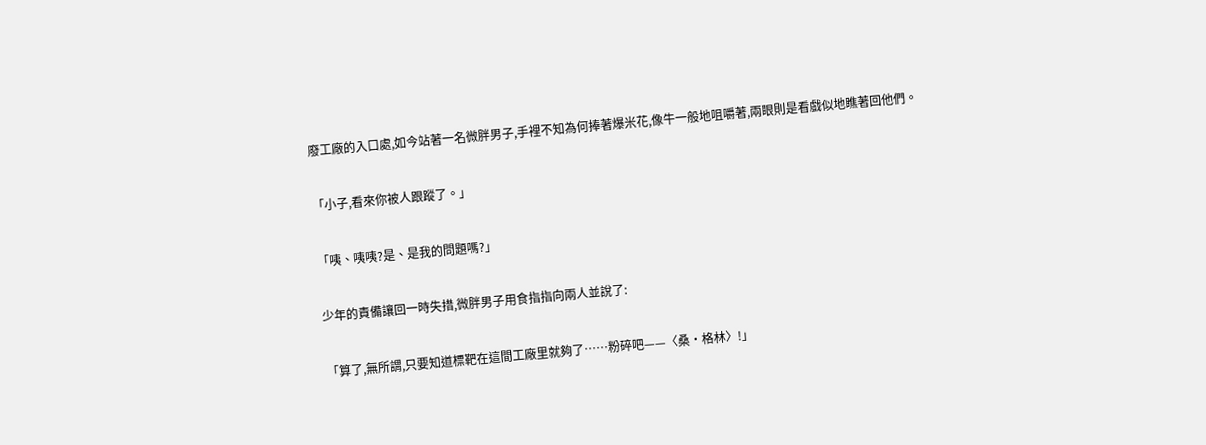廢工廠的入口處,如今站著一名微胖男子,手裡不知為何捧著爆米花,像牛一般地咀嚼著,兩眼則是看戲似地瞧著回他們。

「小子,看來你被人跟蹤了。」

「咦、咦咦?是、是我的問題嗎?」

少年的責備讓回一時失措,微胖男子用食指指向兩人並說了:

「算了,無所謂,只要知道標靶在這間工廠里就夠了……粉碎吧——〈桑·格林〉!」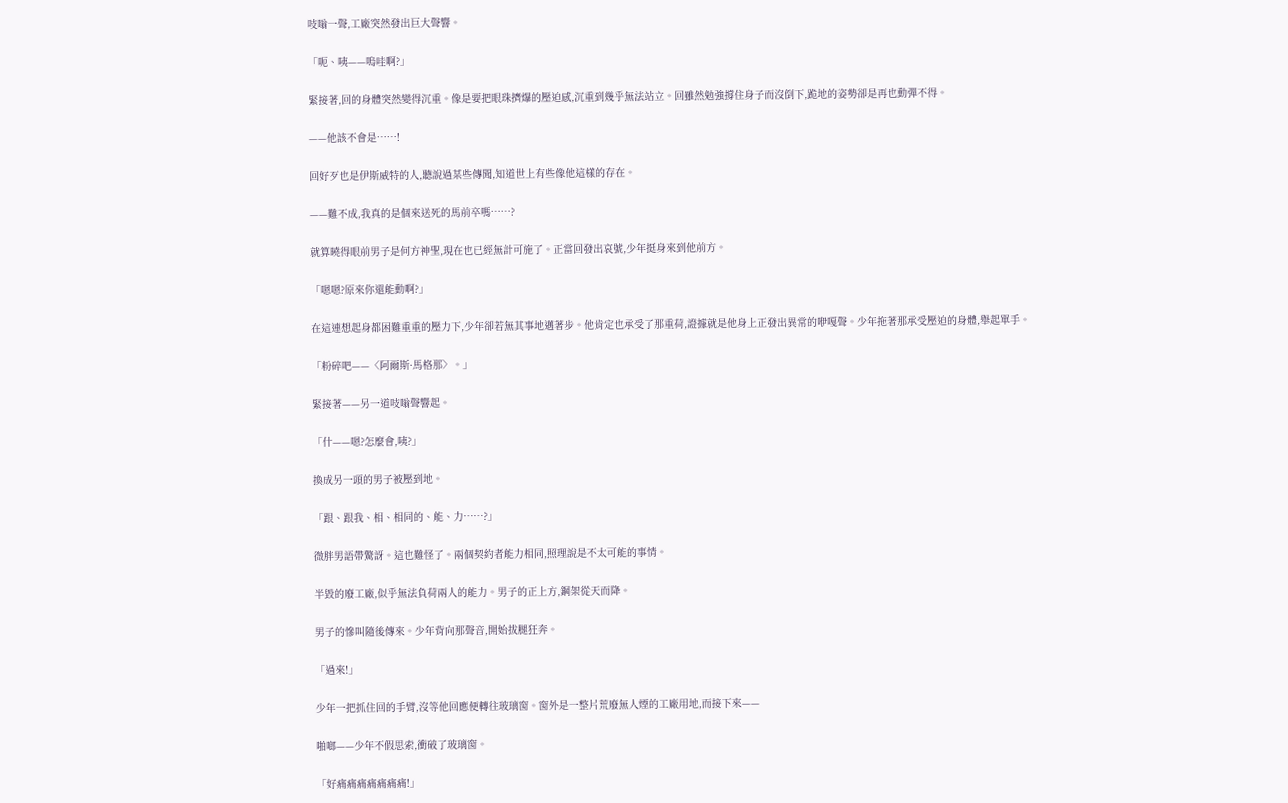吱嗡一聲,工廠突然發出巨大聲響。

「呃、咦——嗚哇啊?」

緊接著,回的身體突然變得沉重。像是要把眼珠擠爆的壓迫感,沉重到幾乎無法站立。回雖然勉強撐住身子而沒倒下,跪地的姿勢卻是再也動彈不得。

——他該不會是……!

回好歹也是伊斯威特的人,聽說過某些傳聞,知道世上有些像他這樣的存在。

——難不成,我真的是個來送死的馬前卒嗎……?

就算曉得眼前男子是何方神聖,現在也已經無計可施了。正當回發出哀號,少年挺身來到他前方。

「嗯嗯?原來你還能動啊?」

在這連想起身都困難重重的壓力下,少年卻若無其事地邁著步。他肯定也承受了那重荷,證據就是他身上正發出異常的咿嘎聲。少年拖著那承受壓迫的身體,舉起單手。

「粉碎吧——〈阿爾斯·馬格那〉。」

緊接著——另一道吱嗡聲響起。

「什——嗯?怎麼會,咦?」

換成另一頭的男子被壓到地。

「跟、跟我、相、相同的、能、力……?」

微胖男語帶驚訝。這也難怪了。兩個契約者能力相同,照理說是不太可能的事情。

半毀的廢工廠,似乎無法負荷兩人的能力。男子的正上方,鋼架從天而降。

男子的慘叫隨後傳來。少年背向那聲音,開始拔腿狂奔。

「過來!」

少年一把抓住回的手臂,沒等他回應便轉往玻璃窗。窗外是一整片荒廢無人煙的工廠用地,而接下來——

啪啷——少年不假思索,衝破了玻璃窗。

「好痛痛痛痛痛痛痛!」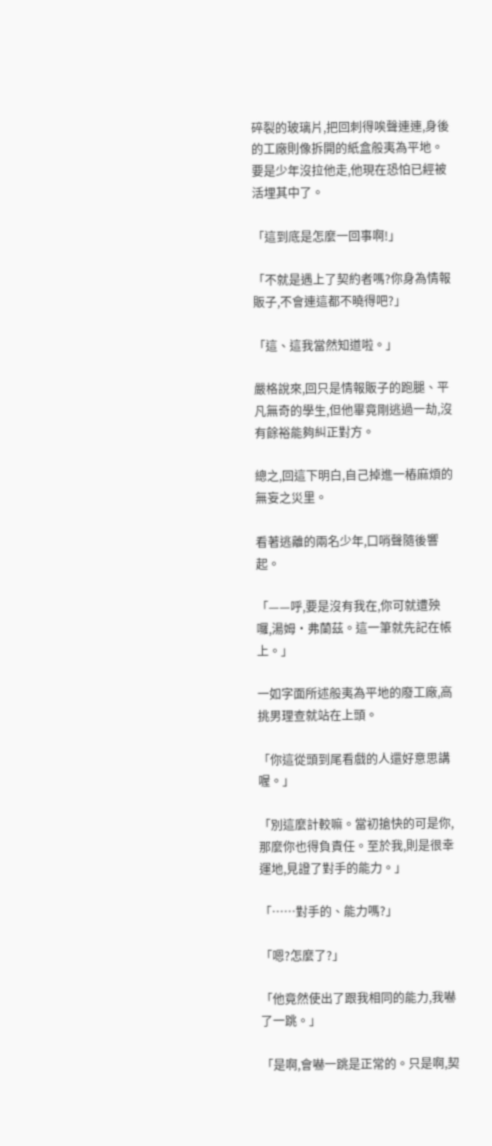碎裂的玻璃片,把回刺得唉聲連連,身後的工廠則像拆開的紙盒般夷為平地。要是少年沒拉他走,他現在恐怕已經被活埋其中了。

「這到底是怎麼一回事啊!」

「不就是遇上了契約者嗎?你身為情報販子,不會連這都不曉得吧?」

「這、這我當然知道啦。」

嚴格說來,回只是情報販子的跑腿、平凡無奇的學生,但他畢竟剛逃過一劫,沒有餘裕能夠糾正對方。

總之,回這下明白,自己掉進一樁麻煩的無妄之災里。

看著逃離的兩名少年,口哨聲隨後響起。

「——呼,要是沒有我在,你可就遭殃囉,湯姆·弗蘭茲。這一筆就先記在帳上。」

一如字面所述般夷為平地的廢工廠,高挑男理查就站在上頭。

「你這從頭到尾看戲的人還好意思講喔。」

「別這麼計較嘛。當初搶快的可是你,那麼你也得負責任。至於我,則是很幸運地,見證了對手的能力。」

「……對手的、能力嗎?」

「嗯?怎麼了?」

「他竟然使出了跟我相同的能力,我嚇了一跳。」

「是啊,會嚇一跳是正常的。只是啊,契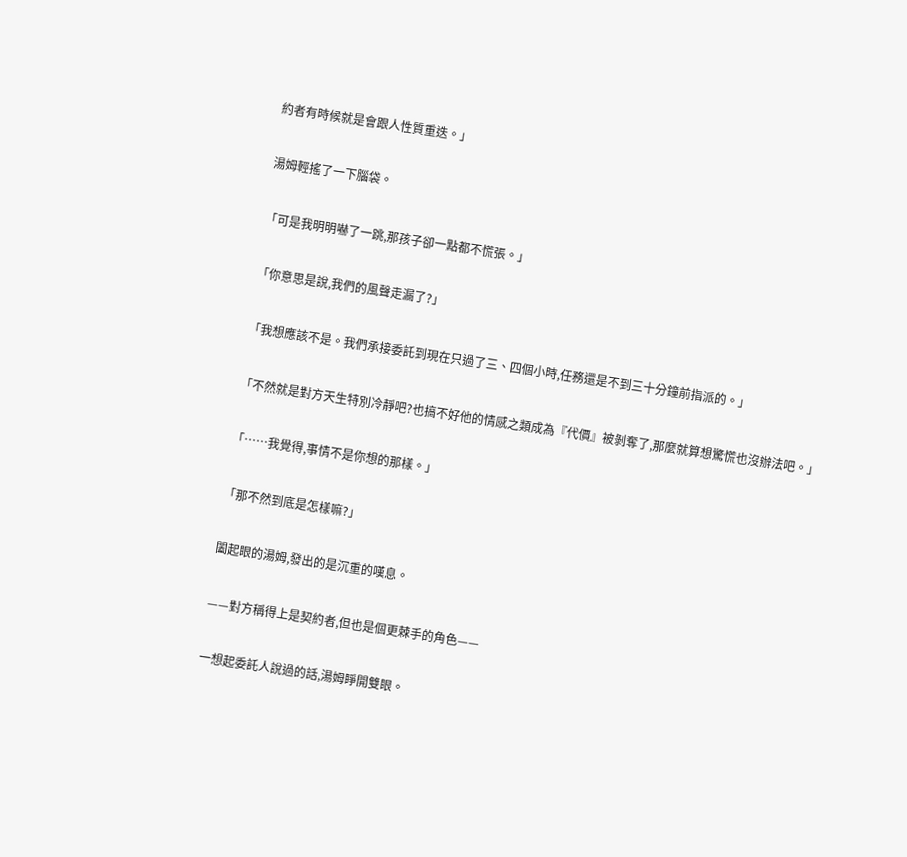約者有時候就是會跟人性質重迭。」

湯姆輕搖了一下腦袋。

「可是我明明嚇了一跳,那孩子卻一點都不慌張。」

「你意思是說,我們的風聲走漏了?」

「我想應該不是。我們承接委託到現在只過了三、四個小時,任務還是不到三十分鐘前指派的。」

「不然就是對方天生特別冷靜吧?也搞不好他的情感之類成為『代價』被剝奪了,那麼就算想驚慌也沒辦法吧。」

「……我覺得,事情不是你想的那樣。」

「那不然到底是怎樣嘛?」

闔起眼的湯姆,發出的是沉重的嘆息。

——對方稱得上是契約者,但也是個更棘手的角色——

一想起委託人說過的話,湯姆睜開雙眼。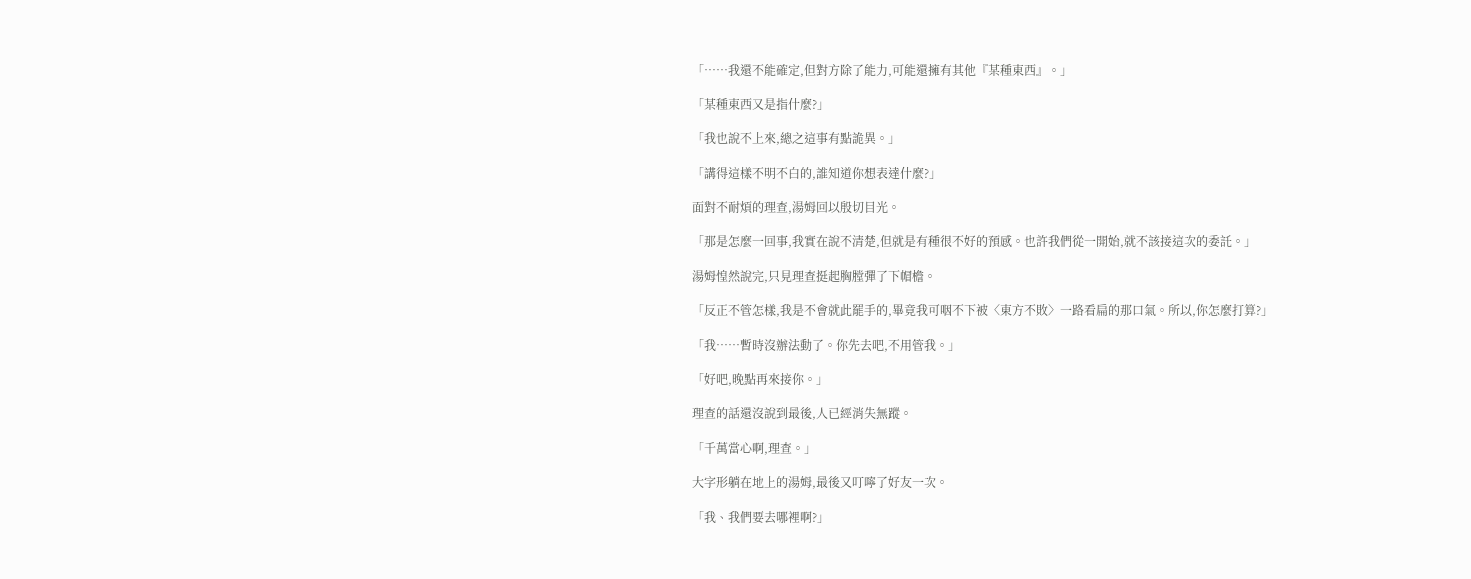「……我還不能確定,但對方除了能力,可能還擁有其他『某種東西』。」

「某種東西又是指什麼?」

「我也說不上來,總之這事有點詭異。」

「講得這樣不明不白的,誰知道你想表達什麼?」

面對不耐煩的理查,湯姆回以殷切目光。

「那是怎麼一回事,我實在說不清楚,但就是有種很不好的預感。也許我們從一開始,就不該接這次的委託。」

湯姆惶然說完,只見理查挺起胸膛彈了下帽檐。

「反正不管怎樣,我是不會就此罷手的,畢竟我可咽不下被〈東方不敗〉一路看扁的那口氣。所以,你怎麼打算?」

「我……暫時沒辦法動了。你先去吧,不用管我。」

「好吧,晚點再來接你。」

理查的話還沒說到最後,人已經消失無蹤。

「千萬當心啊,理查。」

大字形躺在地上的湯姆,最後又叮嚀了好友一次。

「我、我們要去哪裡啊?」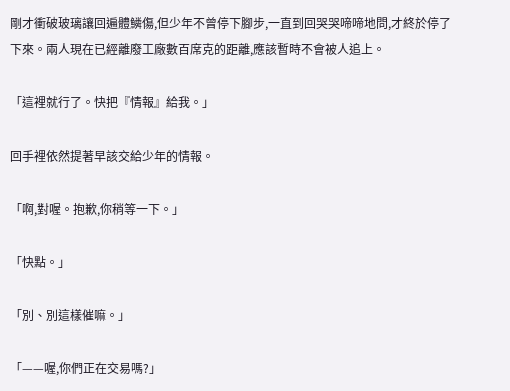剛才衝破玻璃讓回遍體鱗傷,但少年不曾停下腳步,一直到回哭哭啼啼地問,才終於停了下來。兩人現在已經離廢工廠數百席克的距離,應該暫時不會被人追上。

「這裡就行了。快把『情報』給我。」

回手裡依然提著早該交給少年的情報。

「啊,對喔。抱歉,你稍等一下。」

「快點。」

「別、別這樣催嘛。」

「——喔,你們正在交易嗎?」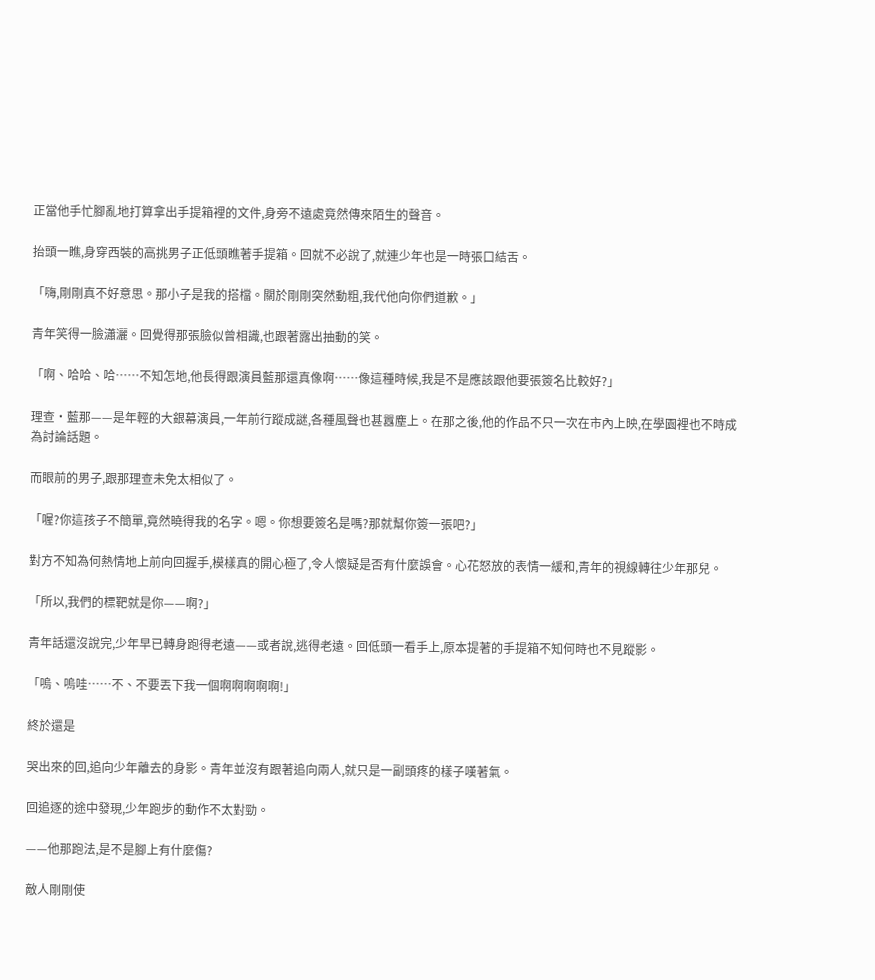正當他手忙腳亂地打算拿出手提箱裡的文件,身旁不遠處竟然傳來陌生的聲音。

抬頭一瞧,身穿西裝的高挑男子正低頭瞧著手提箱。回就不必說了,就連少年也是一時張口結舌。

「嗨,剛剛真不好意思。那小子是我的搭檔。關於剛剛突然動粗,我代他向你們道歉。」

青年笑得一臉瀟灑。回覺得那張臉似曾相識,也跟著露出抽動的笑。

「啊、哈哈、哈……不知怎地,他長得跟演員藍那還真像啊……像這種時候,我是不是應該跟他要張簽名比較好?」

理查·藍那——是年輕的大銀幕演員,一年前行蹤成謎,各種風聲也甚囂塵上。在那之後,他的作品不只一次在市內上映,在學園裡也不時成為討論話題。

而眼前的男子,跟那理查未免太相似了。

「喔?你這孩子不簡單,竟然曉得我的名字。嗯。你想要簽名是嗎?那就幫你簽一張吧?」

對方不知為何熱情地上前向回握手,模樣真的開心極了,令人懷疑是否有什麼誤會。心花怒放的表情一緩和,青年的視線轉往少年那兒。

「所以,我們的標靶就是你——啊?」

青年話還沒說完,少年早已轉身跑得老遠——或者說,逃得老遠。回低頭一看手上,原本提著的手提箱不知何時也不見蹤影。

「嗚、嗚哇……不、不要丟下我一個啊啊啊啊啊!」

終於還是

哭出來的回,追向少年離去的身影。青年並沒有跟著追向兩人,就只是一副頭疼的樣子嘆著氣。

回追逐的途中發現,少年跑步的動作不太對勁。

——他那跑法,是不是腳上有什麼傷?

敵人剛剛使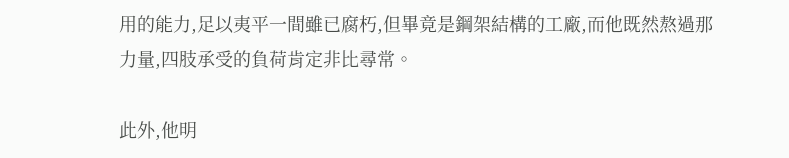用的能力,足以夷平一間雖已腐朽,但畢竟是鋼架結構的工廠,而他既然熬過那力量,四肢承受的負荷肯定非比尋常。

此外,他明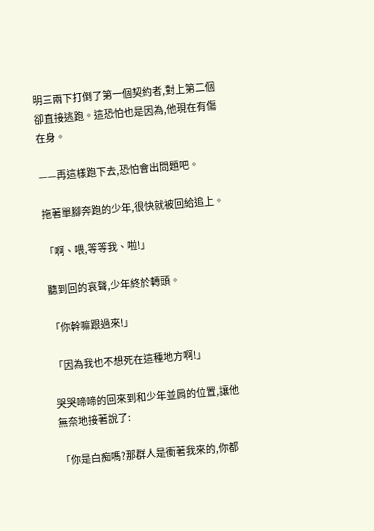明三兩下打倒了第一個契約者,對上第二個卻直接逃跑。這恐怕也是因為,他現在有傷在身。

——再這樣跑下去,恐怕會出問題吧。

拖著單腳奔跑的少年,很快就被回給追上。

「啊、喂,等等我、啦!」

聽到回的哀聲,少年終於轉頭。

「你幹嘛跟過來!」

「因為我也不想死在這種地方啊!」

哭哭啼啼的回來到和少年並肩的位置,讓他無奈地接著說了:

「你是白痴嗎?那群人是衝著我來的,你都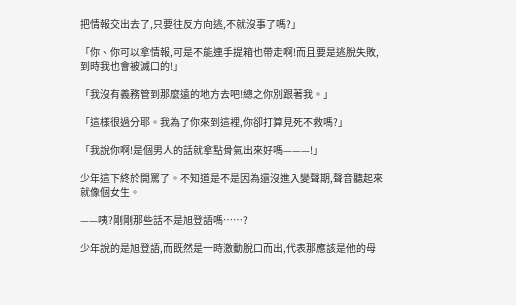把情報交出去了,只要往反方向逃,不就沒事了嗎?」

「你、你可以拿情報,可是不能連手提箱也帶走啊!而且要是逃脫失敗,到時我也會被滅口的!」

「我沒有義務管到那麼遠的地方去吧!總之你別跟著我。」

「這樣很過分耶。我為了你來到這裡,你卻打算見死不救嗎?」

「我說你啊!是個男人的話就拿點骨氣出來好嗎———!」

少年這下終於開罵了。不知道是不是因為還沒進入變聲期,聲音聽起來就像個女生。

——咦?剛剛那些話不是旭登語嗎……?

少年說的是旭登語,而既然是一時激動脫口而出,代表那應該是他的母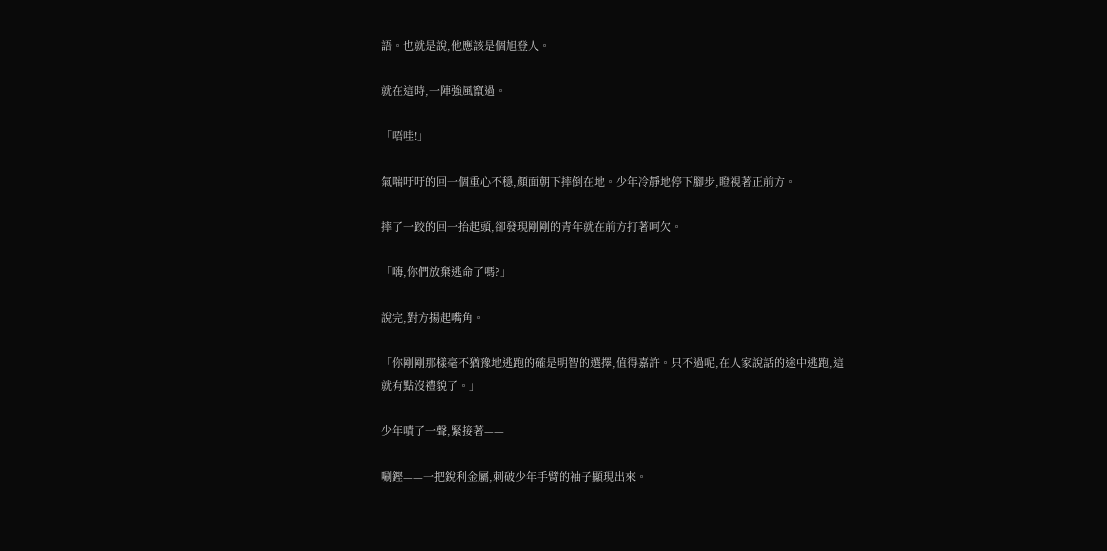語。也就是說,他應該是個旭登人。

就在這時,一陣強風竄過。

「唔哇!」

氣喘吁吁的回一個重心不穩,顏面朝下摔倒在地。少年冷靜地停下腳步,瞪視著正前方。

摔了一跤的回一抬起頭,卻發現剛剛的青年就在前方打著呵欠。

「嗨,你們放棄逃命了嗎?」

說完,對方揚起嘴角。

「你剛剛那樣毫不猶豫地逃跑的確是明智的選擇,值得嘉許。只不過呢,在人家說話的途中逃跑,這就有點沒禮貌了。」

少年嘖了一聲,緊接著——

唰鏗——一把銳利金屬,刺破少年手臂的袖子顯現出來。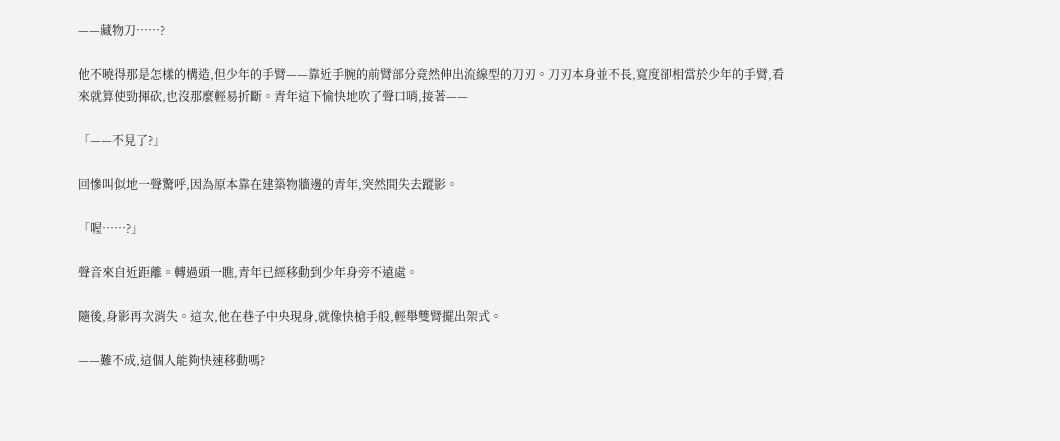——藏物刀……?

他不曉得那是怎樣的構造,但少年的手臂——靠近手腕的前臂部分竟然伸出流線型的刀刃。刀刃本身並不長,寬度卻相當於少年的手臂,看來就算使勁揮砍,也沒那麼輕易折斷。青年這下愉快地吹了聲口哨,接著——

「——不見了?」

回慘叫似地一聲驚呼,因為原本靠在建築物牆邊的青年,突然間失去蹤影。

「喔……?」

聲音來自近距離。轉過頭一瞧,青年已經移動到少年身旁不遠處。

隨後,身影再次消失。這次,他在巷子中央現身,就像快槍手般,輕舉雙臂擺出架式。

——難不成,這個人能夠快速移動嗎?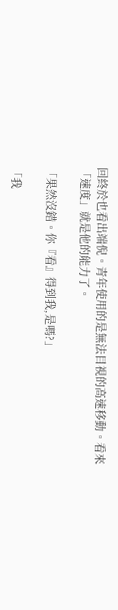回終於也看出端倪。青年使用的是無法目視的高速移動。看來「速度」就是他的能力了。

「果然沒錯。你『看』得到我,是嗎?」

「我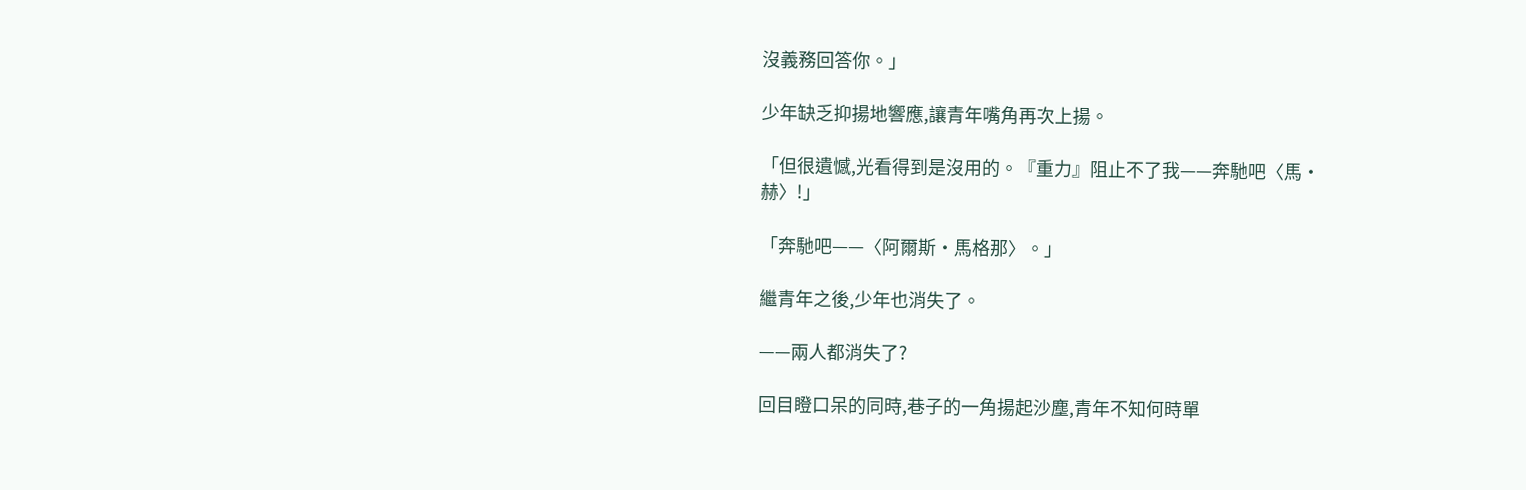沒義務回答你。」

少年缺乏抑揚地響應,讓青年嘴角再次上揚。

「但很遺憾,光看得到是沒用的。『重力』阻止不了我——奔馳吧〈馬·赫〉!」

「奔馳吧——〈阿爾斯·馬格那〉。」

繼青年之後,少年也消失了。

——兩人都消失了?

回目瞪口呆的同時,巷子的一角揚起沙塵,青年不知何時單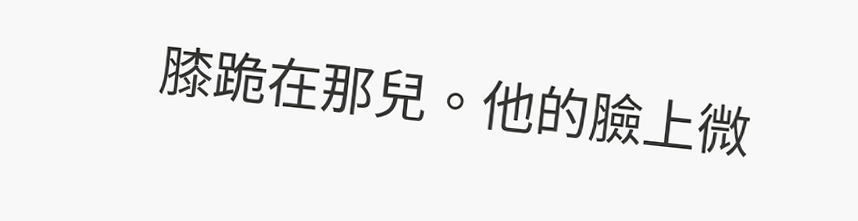膝跪在那兒。他的臉上微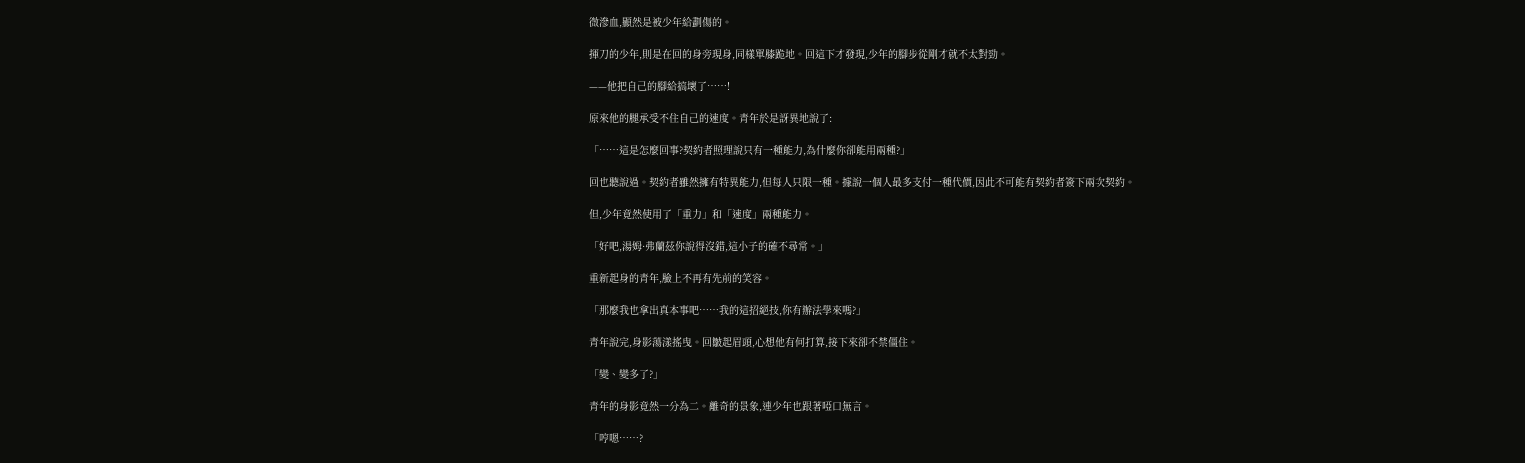微滲血,顯然是被少年給劃傷的。

揮刀的少年,則是在回的身旁現身,同樣單膝跪地。回這下才發現,少年的腳步從剛才就不太對勁。

——他把自己的腳給搞壞了……!

原來他的腿承受不住自己的速度。青年於是訝異地說了:

「……這是怎麼回事?契約者照理說只有一種能力,為什麼你卻能用兩種?」

回也聽說過。契約者雖然擁有特異能力,但每人只限一種。據說一個人最多支付一種代價,因此不可能有契約者簽下兩次契約。

但,少年竟然使用了「重力」和「速度」兩種能力。

「好吧,湯姆·弗蘭茲你說得沒錯,這小子的確不尋常。」

重新起身的青年,臉上不再有先前的笑容。

「那麼我也拿出真本事吧……我的這招絕技,你有辦法學來嗎?」

青年說完,身影蕩漾搖曳。回皺起眉頭,心想他有何打算,接下來卻不禁僵住。

「變、變多了?」

青年的身影竟然一分為二。離奇的景象,連少年也跟著啞口無言。

「哼嗯……?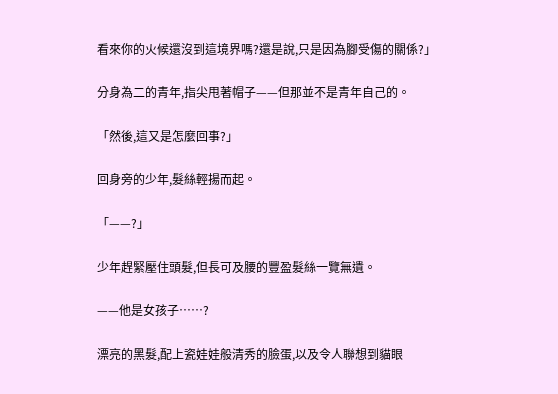看來你的火候還沒到這境界嗎?還是說,只是因為腳受傷的關係?」

分身為二的青年,指尖甩著帽子——但那並不是青年自己的。

「然後,這又是怎麼回事?」

回身旁的少年,髮絲輕揚而起。

「——?」

少年趕緊壓住頭髮,但長可及腰的豐盈髮絲一覽無遺。

——他是女孩子……?

漂亮的黑髮,配上瓷娃娃般清秀的臉蛋,以及令人聯想到貓眼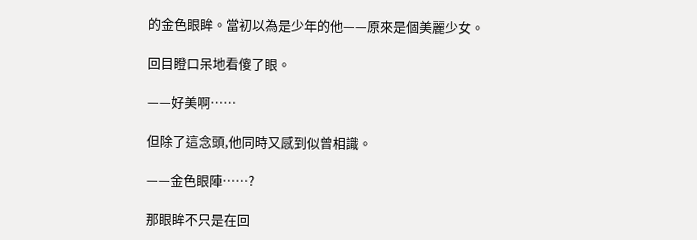的金色眼眸。當初以為是少年的他——原來是個美麗少女。

回目瞪口呆地看傻了眼。

——好美啊……

但除了這念頭,他同時又感到似曾相識。

——金色眼陣……?

那眼眸不只是在回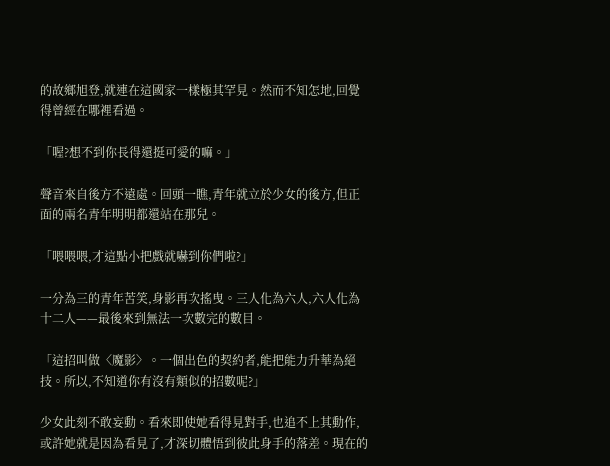的故鄉旭登,就連在這國家一樣極其罕見。然而不知怎地,回覺得曾經在哪裡看過。

「喔?想不到你長得還挺可愛的嘛。」

聲音來自後方不遠處。回頭一瞧,青年就立於少女的後方,但正面的兩名青年明明都還站在那兒。

「喂喂喂,才這點小把戲就嚇到你們啦?」

一分為三的青年苦笑,身影再次搖曳。三人化為六人,六人化為十二人——最後來到無法一次數完的數目。

「這招叫做〈魔影〉。一個出色的契約者,能把能力升華為絕技。所以,不知道你有沒有類似的招數呢?」

少女此刻不敢妄動。看來即使她看得見對手,也追不上其動作,或許她就是因為看見了,才深切體悟到彼此身手的落差。現在的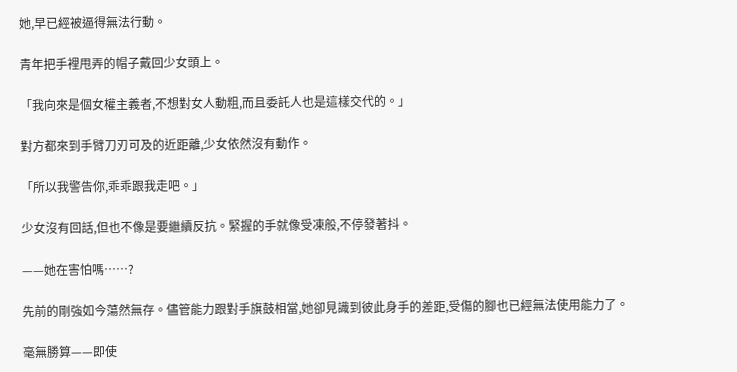她,早已經被逼得無法行動。

青年把手裡甩弄的帽子戴回少女頭上。

「我向來是個女權主義者,不想對女人動粗,而且委託人也是這樣交代的。」

對方都來到手臂刀刃可及的近距離,少女依然沒有動作。

「所以我警告你,乖乖跟我走吧。」

少女沒有回話,但也不像是要繼續反抗。緊握的手就像受凍般,不停發著抖。

——她在害怕嗎……?

先前的剛強如今蕩然無存。儘管能力跟對手旗鼓相當,她卻見識到彼此身手的差距,受傷的腳也已經無法使用能力了。

毫無勝算——即使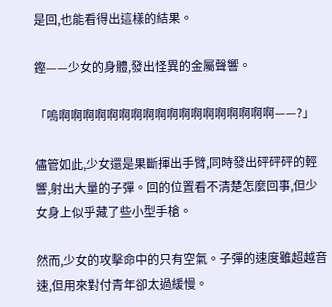是回,也能看得出這樣的結果。

鏗——少女的身體,發出怪異的金屬聲響。

「嗚啊啊啊啊啊啊啊啊啊啊啊啊啊啊啊啊啊啊——?」

儘管如此,少女還是果斷揮出手臂,同時發出砰砰砰的輕響,射出大量的子彈。回的位置看不清楚怎麼回事,但少女身上似乎藏了些小型手槍。

然而,少女的攻擊命中的只有空氣。子彈的速度雖超越音速,但用來對付青年卻太過緩慢。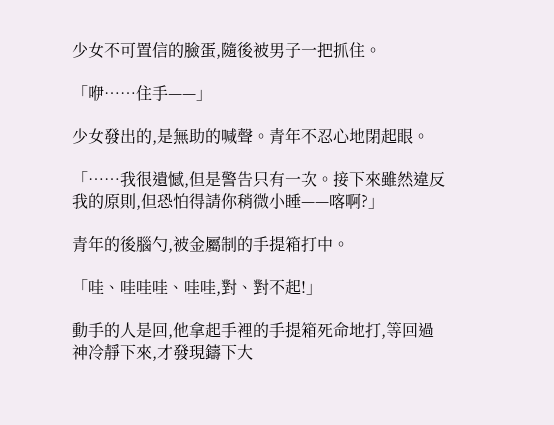少女不可置信的臉蛋,隨後被男子一把抓住。

「咿……住手——」

少女發出的,是無助的喊聲。青年不忍心地閉起眼。

「……我很遺憾,但是警告只有一次。接下來雖然違反我的原則,但恐怕得請你稍微小睡——喀啊?」

青年的後腦勺,被金屬制的手提箱打中。

「哇、哇哇哇、哇哇,對、對不起!」

動手的人是回,他拿起手裡的手提箱死命地打,等回過神冷靜下來,才發現鑄下大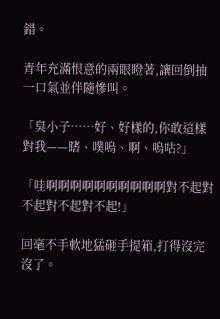錯。

青年充滿恨意的兩眼瞪著,讓回倒抽一口氣並伴隨慘叫。

「臭小子……好、好樣的,你敢這樣對我——瞎、噗嗚、啊、嗚咕?」

「哇啊啊啊啊啊啊啊啊啊啊對不起對不起對不起對不起!」

回毫不手軟地猛砸手提箱,打得沒完沒了。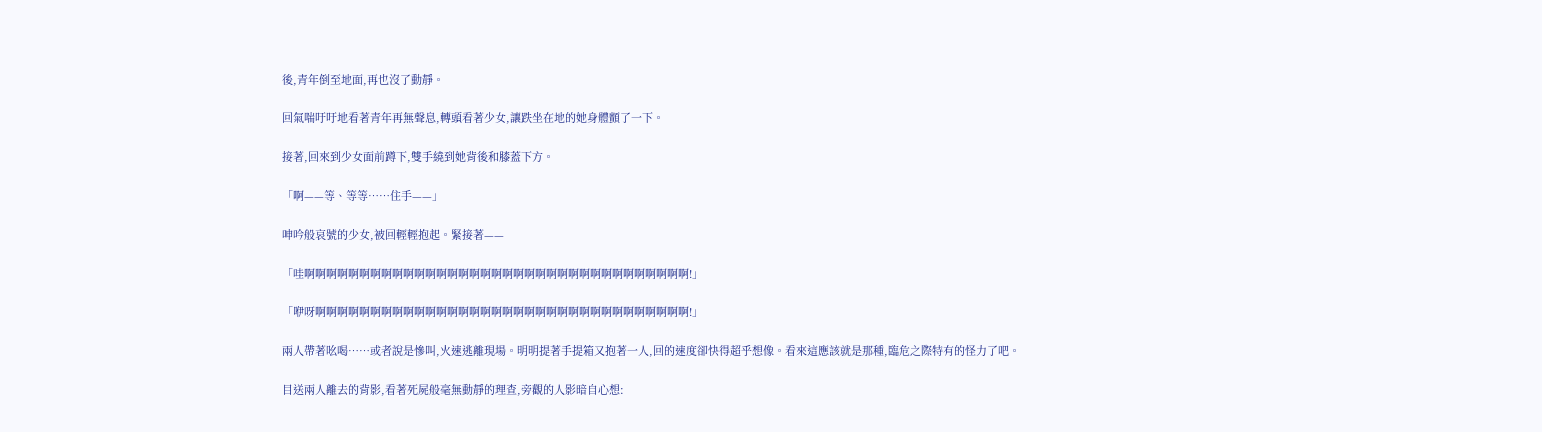後,青年倒至地面,再也沒了動靜。

回氣喘吁吁地看著青年再無聲息,轉頭看著少女,讓跌坐在地的她身體顫了一下。

接著,回來到少女面前蹲下,雙手繞到她背後和膝蓋下方。

「啊——等、等等……住手——」

呻吟般哀號的少女,被回輕輕抱起。緊接著——

「哇啊啊啊啊啊啊啊啊啊啊啊啊啊啊啊啊啊啊啊啊啊啊啊啊啊啊啊啊啊啊啊啊啊啊啊!」

「咿呀啊啊啊啊啊啊啊啊啊啊啊啊啊啊啊啊啊啊啊啊啊啊啊啊啊啊啊啊啊啊啊啊啊啊!」

兩人帶著吆喝……或者說是慘叫,火速逃離現場。明明提著手提箱又抱著一人,回的速度卻快得超乎想像。看來這應該就是那種,臨危之際特有的怪力了吧。

目送兩人離去的背影,看著死屍般毫無動靜的理查,旁觀的人影暗自心想: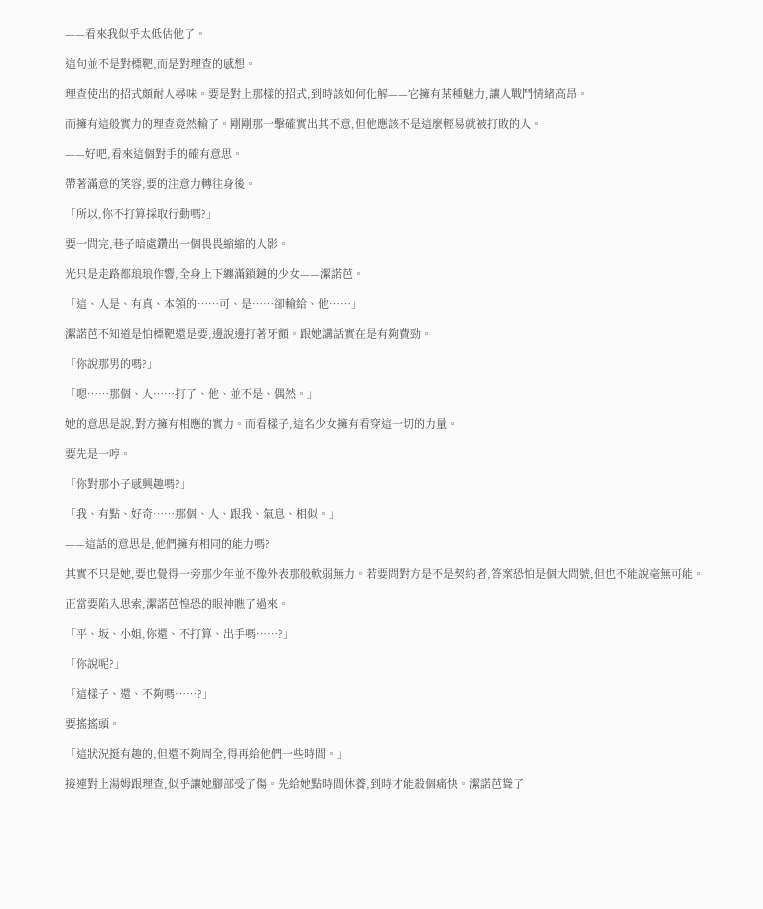——看來我似乎太低估他了。

這句並不是對標靶,而是對理查的感想。

理查使出的招式頗耐人尋味。要是對上那樣的招式,到時該如何化解——它擁有某種魅力,讓人戰鬥情緒高昂。

而擁有這般實力的理查竟然輸了。剛剛那一擊確實出其不意,但他應該不是這麼輕易就被打敗的人。

——好吧,看來這個對手的確有意思。

帶著滿意的笑容,要的注意力轉往身後。

「所以,你不打算採取行動嗎?」

要一問完,巷子暗處鑽出一個畏畏縮縮的人影。

光只是走路都琅琅作響,全身上下纏滿鎖鏈的少女——潔諾芭。

「這、人是、有真、本領的……可、是……卻輸給、他……」

潔諾芭不知道是怕標靶還是要,邊說邊打著牙顫。跟她講話實在是有夠費勁。

「你說那男的嗎?」

「嗯……那個、人……打了、他、並不是、偶然。」

她的意思是說,對方擁有相應的實力。而看樣子,這名少女擁有看穿這一切的力量。

要先是一哼。

「你對那小子感興趣嗎?」

「我、有點、好奇……那個、人、跟我、氣息、相似。」

——這話的意思是,他們擁有相同的能力嗎?

其實不只是她,要也覺得一旁那少年並不像外表那般軟弱無力。若要問對方是不是契約者,答案恐怕是個大問號,但也不能說毫無可能。

正當要陷入思索,潔諾芭惶恐的眼神瞧了過來。

「平、坂、小姐,你還、不打算、出手嗎……?」

「你說呢?」

「這樣子、還、不夠嗎……?」

要搖搖頭。

「這狀況挺有趣的,但還不夠周全,得再給他們一些時間。」

接連對上湯姆跟理查,似乎讓她腳部受了傷。先給她點時間休養,到時才能殺個痛快。潔諾芭聳了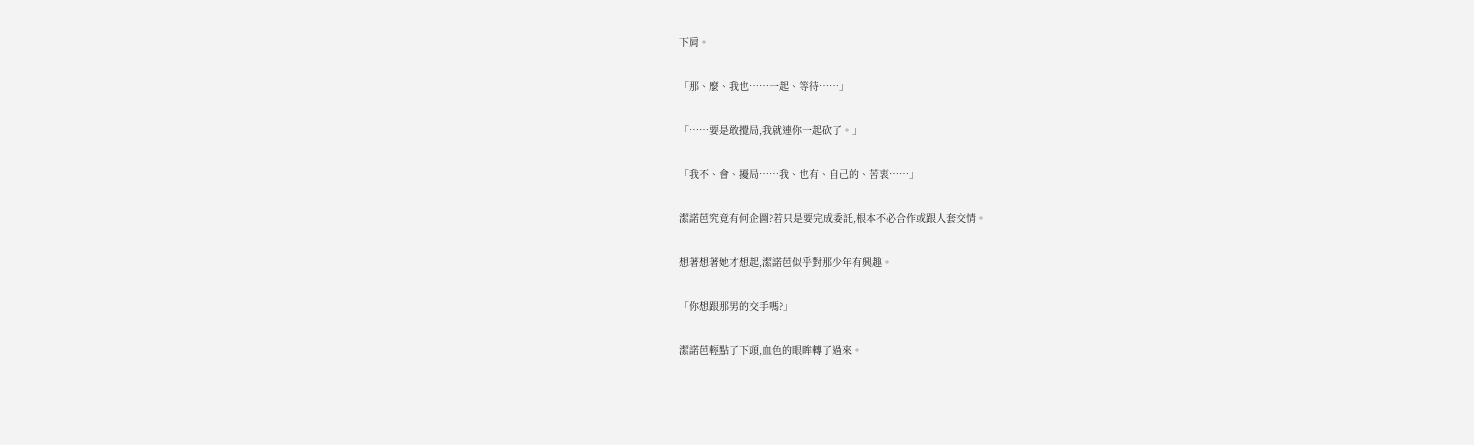下肩。

「那、麼、我也……一起、等待……」

「……要是敢攪局,我就連你一起砍了。」

「我不、會、擾局……我、也有、自己的、苦衷……」

潔諾芭究竟有何企圖?若只是要完成委託,根本不必合作或跟人套交情。

想著想著她才想起,潔諾芭似乎對那少年有興趣。

「你想跟那男的交手嗎?」

潔諾芭輕點了下頭,血色的眼眸轉了過來。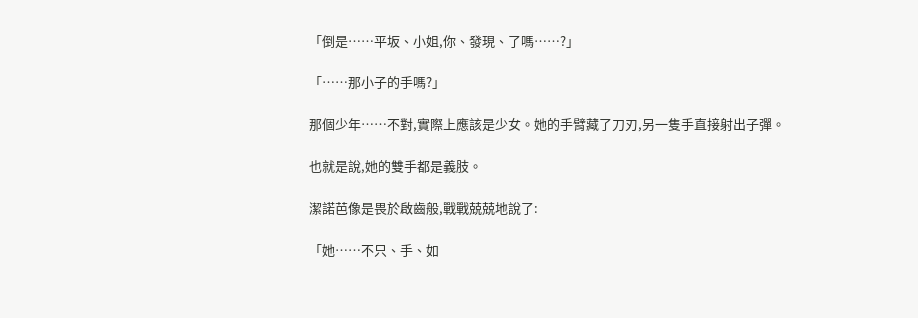「倒是……平坂、小姐,你、發現、了嗎……?」

「……那小子的手嗎?」

那個少年……不對,實際上應該是少女。她的手臂藏了刀刃,另一隻手直接射出子彈。

也就是說,她的雙手都是義肢。

潔諾芭像是畏於啟齒般,戰戰兢兢地說了:

「她……不只、手、如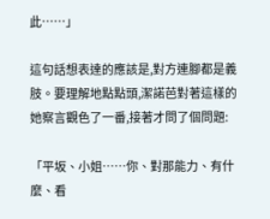此……」

這句話想表達的應該是,對方連腳都是義肢。要理解地點點頭,潔諾芭對著這樣的她察言觀色了一番,接著才問了個問題:

「平坂、小姐……你、對那能力、有什麼、看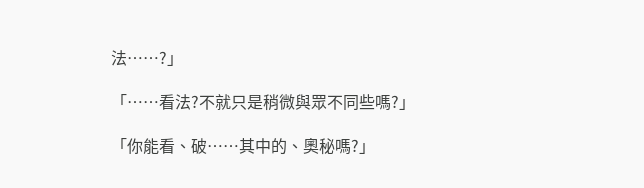法……?」

「……看法?不就只是稍微與眾不同些嗎?」

「你能看、破……其中的、奧秘嗎?」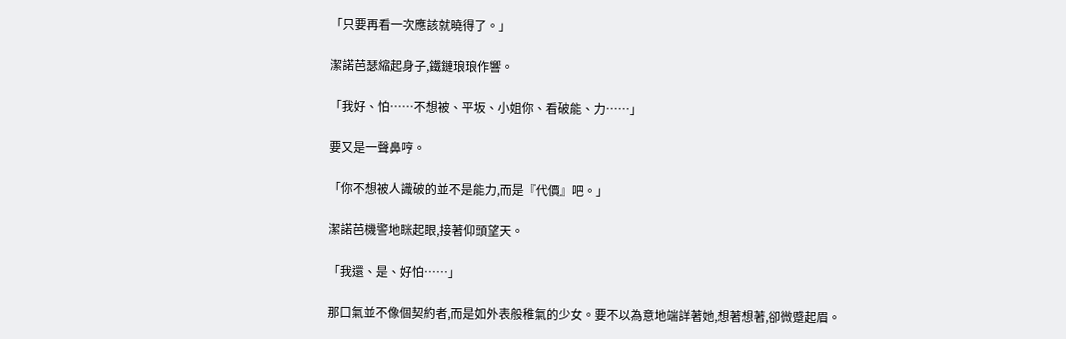「只要再看一次應該就曉得了。」

潔諾芭瑟縮起身子,鐵鏈琅琅作響。

「我好、怕……不想被、平坂、小姐你、看破能、力……」

要又是一聲鼻哼。

「你不想被人識破的並不是能力,而是『代價』吧。」

潔諾芭機警地眯起眼,接著仰頭望天。

「我還、是、好怕……」

那口氣並不像個契約者,而是如外表般稚氣的少女。要不以為意地端詳著她,想著想著,卻微蹙起眉。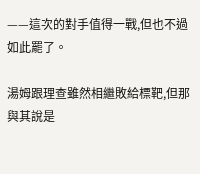——這次的對手值得一戰,但也不過如此罷了。

湯姆跟理查雖然相繼敗給標靶,但那與其說是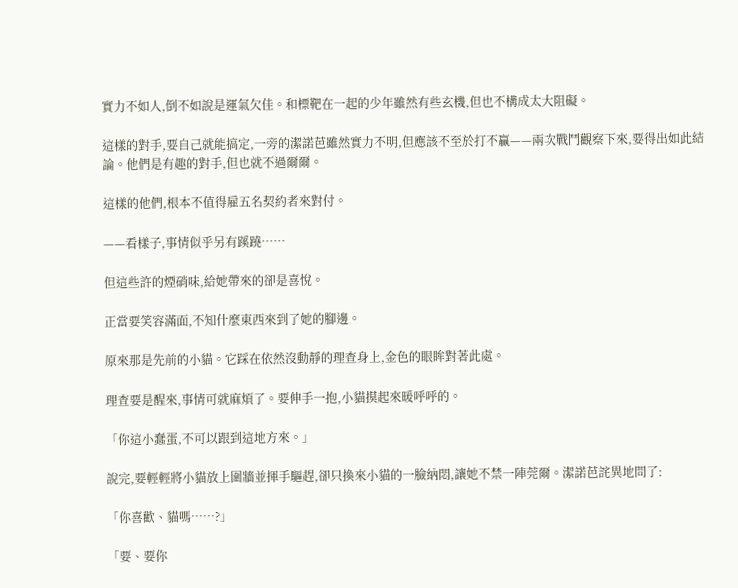實力不如人,倒不如說是運氣欠佳。和標靶在一起的少年雖然有些玄機,但也不構成太大阻礙。

這樣的對手,要自己就能搞定,一旁的潔諾芭雖然實力不明,但應該不至於打不贏——兩次戰鬥觀察下來,要得出如此結論。他們是有趣的對手,但也就不過爾爾。

這樣的他們,根本不值得雇五名契約者來對付。

——看樣子,事情似乎另有蹊蹺……

但這些許的煙硝味,給她帶來的卻是喜悅。

正當要笑容滿面,不知什麼東西來到了她的腳邊。

原來那是先前的小貓。它踩在依然沒動靜的理查身上,金色的眼眸對著此處。

理查要是醒來,事情可就麻煩了。要伸手一抱,小貓摸起來暖呼呼的。

「你這小蠢蛋,不可以跟到這地方來。」

說完,要輕輕將小貓放上圍牆並揮手驅趕,卻只換來小貓的一臉納悶,讓她不禁一陣莞爾。潔諾芭詫異地問了:

「你喜歡、貓嗎……?」

「要、要你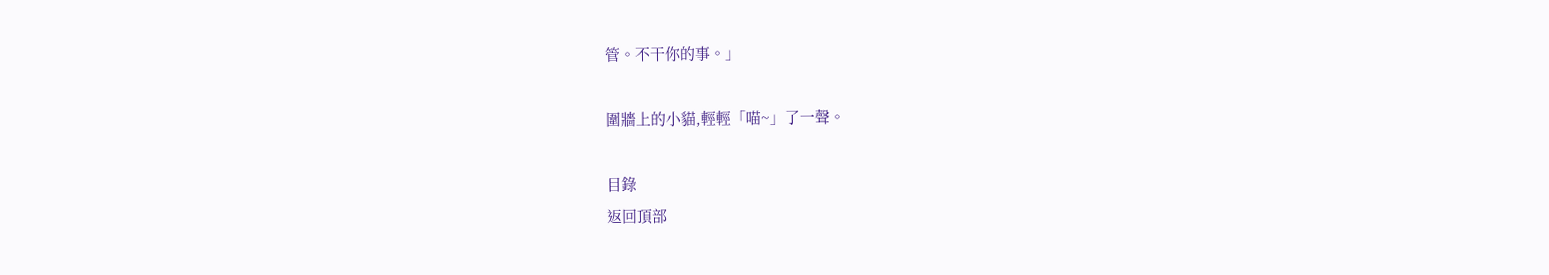管。不干你的事。」

圍牆上的小貓,輕輕「喵~」了一聲。

目錄
返回頂部